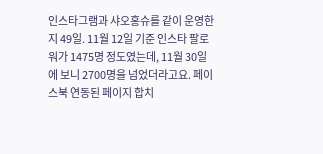인스타그램과 샤오홍슈를 같이 운영한 지 49일. 11월 12일 기준 인스타 팔로워가 1475명 정도였는데, 11월 30일에 보니 2700명을 넘었더라고요. 페이스북 연동된 페이지 합치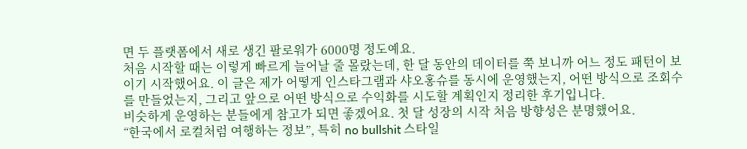면 두 플랫폼에서 새로 생긴 팔로워가 6000명 정도예요.
처음 시작할 때는 이렇게 빠르게 늘어날 줄 몰랐는데, 한 달 동안의 데이터를 쭉 보니까 어느 정도 패턴이 보이기 시작했어요. 이 글은 제가 어떻게 인스타그램과 샤오홍슈를 동시에 운영했는지, 어떤 방식으로 조회수를 만들었는지, 그리고 앞으로 어떤 방식으로 수익화를 시도할 계획인지 정리한 후기입니다.
비슷하게 운영하는 분들에게 참고가 되면 좋겠어요. 첫 달 성장의 시작 처음 방향성은 분명했어요.
“한국에서 로컬처럼 여행하는 정보”, 특히 no bullshit 스타일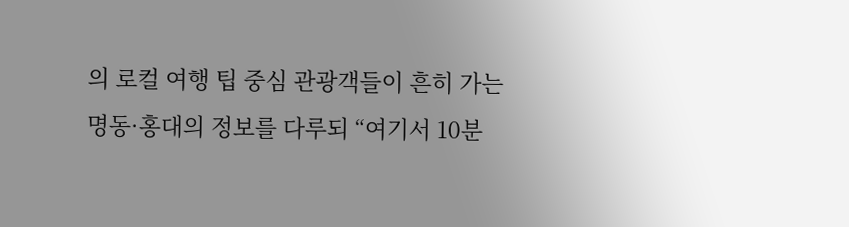의 로컬 여행 팁 중심 관광객들이 흔히 가는 명동·홍대의 정보를 다루되 “여기서 10분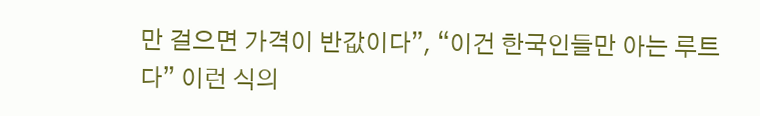만 걸으면 가격이 반값이다”, “이건 한국인들만 아는 루트다” 이런 식의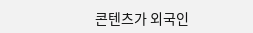콘텐츠가 외국인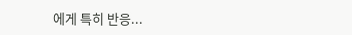에게 특히 반응...